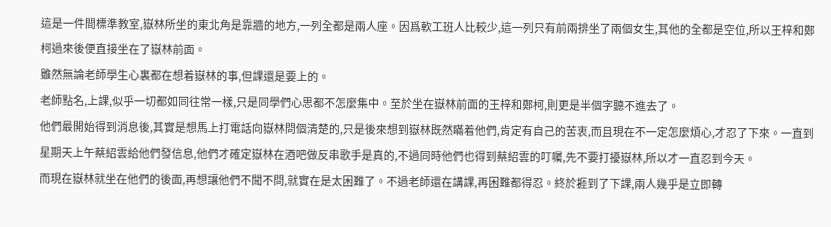這是一件間標準教室,嶽林所坐的東北角是靠牆的地方,一列全都是兩人座。因爲軟工班人比較少,這一列只有前兩排坐了兩個女生,其他的全都是空位,所以王梓和鄭柯過來後便直接坐在了嶽林前面。
雖然無論老師學生心裏都在想着嶽林的事,但課還是要上的。
老師點名,上課,似乎一切都如同往常一樣,只是同學們心思都不怎麼集中。至於坐在嶽林前面的王梓和鄭柯,則更是半個字聽不進去了。
他們最開始得到消息後,其實是想馬上打電話向嶽林問個清楚的,只是後來想到嶽林既然瞞着他們,肯定有自己的苦衷,而且現在不一定怎麼煩心,才忍了下來。一直到星期天上午蔡紹雲給他們發信息,他們才確定嶽林在酒吧做反串歌手是真的,不過同時他們也得到蔡紹雲的叮囑,先不要打擾嶽林,所以才一直忍到今天。
而現在嶽林就坐在他們的後面,再想讓他們不聞不問,就實在是太困難了。不過老師還在講課,再困難都得忍。終於捱到了下課,兩人幾乎是立即轉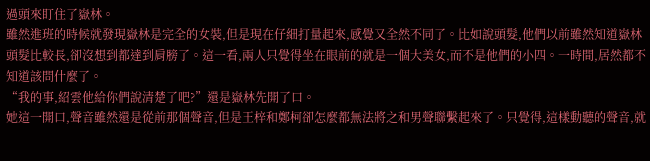過頭來盯住了嶽林。
雖然進班的時候就發現嶽林是完全的女裝,但是現在仔細打量起來,感覺又全然不同了。比如說頭髮,他們以前雖然知道嶽林頭髮比較長,卻沒想到都達到肩膀了。這一看,兩人只覺得坐在眼前的就是一個大美女,而不是他們的小四。一時間,居然都不知道該問什麼了。
“我的事,紹雲他給你們說清楚了吧?”還是嶽林先開了口。
她這一開口,聲音雖然還是從前那個聲音,但是王梓和鄭柯卻怎麼都無法將之和男聲聯繫起來了。只覺得,這樣動聽的聲音,就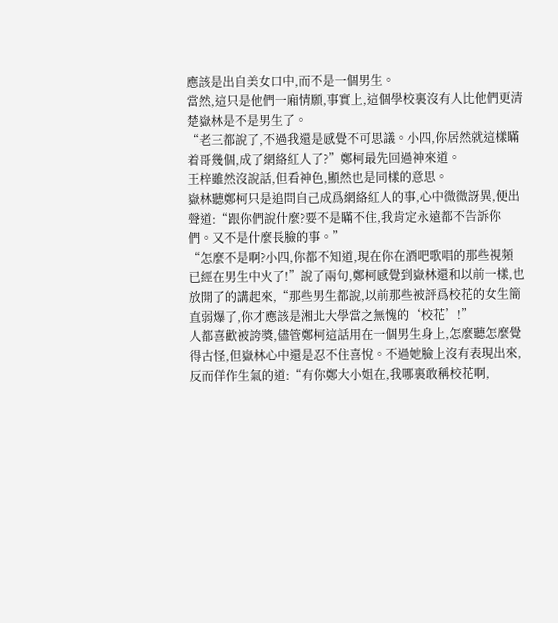應該是出自美女口中,而不是一個男生。
當然,這只是他們一廂情願,事實上,這個學校裏沒有人比他們更清楚嶽林是不是男生了。
“老三都說了,不過我還是感覺不可思議。小四,你居然就這樣瞞着哥幾個,成了網絡紅人了?”鄭柯最先回過神來道。
王梓雖然沒說話,但看神色,顯然也是同樣的意思。
嶽林聽鄭柯只是追問自己成爲網絡紅人的事,心中微微訝異,便出聲道:“跟你們說什麼?要不是瞞不住,我肯定永遠都不告訴你們。又不是什麼長臉的事。”
“怎麼不是啊?小四,你都不知道,現在你在酒吧歌唱的那些視頻已經在男生中火了!”說了兩句,鄭柯感覺到嶽林還和以前一樣,也放開了的講起來,“那些男生都說,以前那些被評爲校花的女生簡直弱爆了,你才應該是湘北大學當之無愧的‘校花’!”
人都喜歡被誇獎,儘管鄭柯這話用在一個男生身上,怎麼聽怎麼覺得古怪,但嶽林心中還是忍不住喜悅。不過她臉上沒有表現出來,反而佯作生氣的道:“有你鄭大小姐在,我哪裏敢稱校花啊,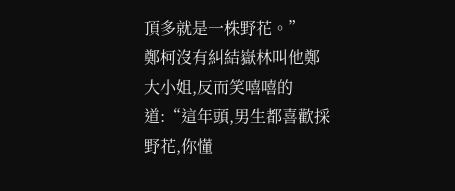頂多就是一株野花。”
鄭柯沒有糾結嶽林叫他鄭大小姐,反而笑嘻嘻的道:“這年頭,男生都喜歡採野花,你懂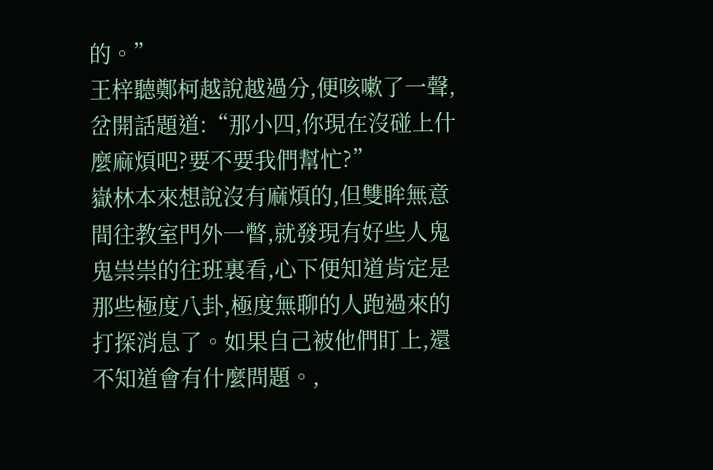的。”
王梓聽鄭柯越說越過分,便咳嗽了一聲,岔開話題道:“那小四,你現在沒碰上什麼麻煩吧?要不要我們幫忙?”
嶽林本來想說沒有麻煩的,但雙眸無意間往教室門外一瞥,就發現有好些人鬼鬼祟祟的往班裏看,心下便知道肯定是那些極度八卦,極度無聊的人跑過來的打探消息了。如果自己被他們盯上,還不知道會有什麼問題。,